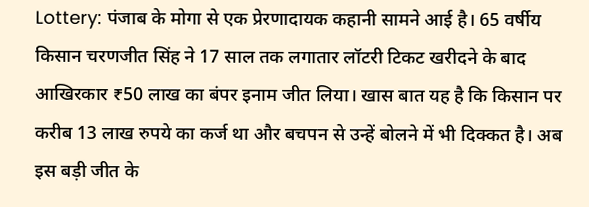Lottery: पंजाब के मोगा से एक प्रेरणादायक कहानी सामने आई है। 65 वर्षीय किसान चरणजीत सिंह ने 17 साल तक लगातार लॉटरी टिकट खरीदने के बाद आखिरकार ₹50 लाख का बंपर इनाम जीत लिया। खास बात यह है कि किसान पर करीब 13 लाख रुपये का कर्ज था और बचपन से उन्हें बोलने में भी दिक्कत है। अब इस बड़ी जीत के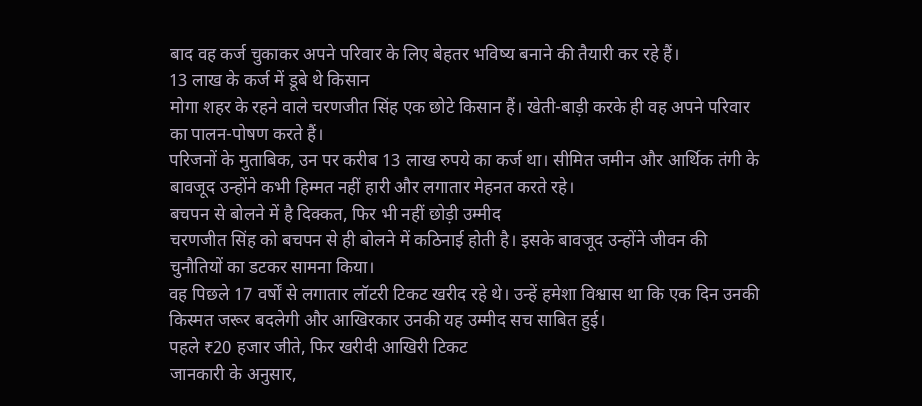बाद वह कर्ज चुकाकर अपने परिवार के लिए बेहतर भविष्य बनाने की तैयारी कर रहे हैं।
13 लाख के कर्ज में डूबे थे किसान
मोगा शहर के रहने वाले चरणजीत सिंह एक छोटे किसान हैं। खेती-बाड़ी करके ही वह अपने परिवार का पालन-पोषण करते हैं।
परिजनों के मुताबिक, उन पर करीब 13 लाख रुपये का कर्ज था। सीमित जमीन और आर्थिक तंगी के बावजूद उन्होंने कभी हिम्मत नहीं हारी और लगातार मेहनत करते रहे।
बचपन से बोलने में है दिक्कत, फिर भी नहीं छोड़ी उम्मीद
चरणजीत सिंह को बचपन से ही बोलने में कठिनाई होती है। इसके बावजूद उन्होंने जीवन की चुनौतियों का डटकर सामना किया।
वह पिछले 17 वर्षों से लगातार लॉटरी टिकट खरीद रहे थे। उन्हें हमेशा विश्वास था कि एक दिन उनकी किस्मत जरूर बदलेगी और आखिरकार उनकी यह उम्मीद सच साबित हुई।
पहले ₹20 हजार जीते, फिर खरीदी आखिरी टिकट
जानकारी के अनुसार,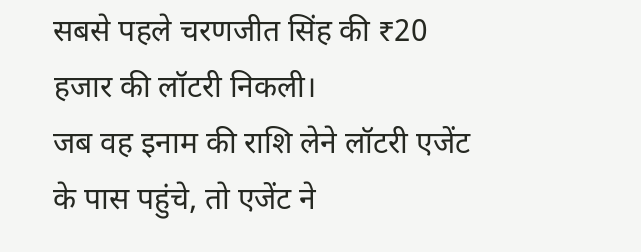सबसे पहले चरणजीत सिंह की ₹20 हजार की लॉटरी निकली।
जब वह इनाम की राशि लेने लॉटरी एजेंट के पास पहुंचे, तो एजेंट ने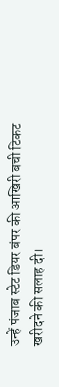उन्हें पंजाब स्टेट डियर बंपर की आखिरी बची टिकट खरीदने की सलाह दी।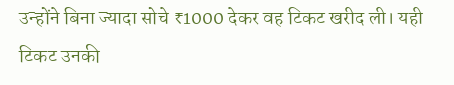उन्होंने बिना ज्यादा सोचे ₹1000 देकर वह टिकट खरीद ली। यही टिकट उनकी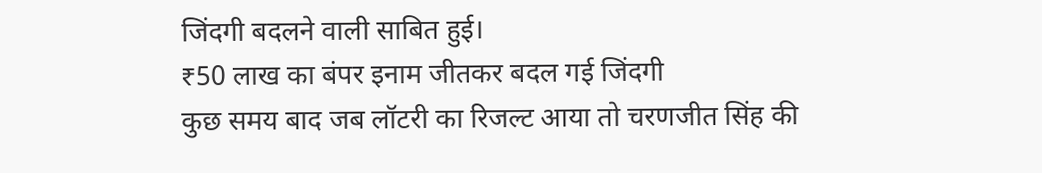जिंदगी बदलने वाली साबित हुई।
₹50 लाख का बंपर इनाम जीतकर बदल गई जिंदगी
कुछ समय बाद जब लॉटरी का रिजल्ट आया तो चरणजीत सिंह की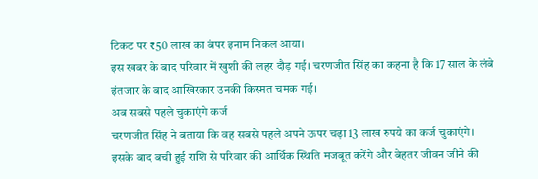टिकट पर ₹50 लाख का बंपर इनाम निकल आया।
इस खबर के बाद परिवार में खुशी की लहर दौड़ गई। चरणजीत सिंह का कहना है कि 17 साल के लंबे इंतजार के बाद आखिरकार उनकी किस्मत चमक गई।
अब सबसे पहले चुकाएंगे कर्ज
चरणजीत सिंह ने बताया कि वह सबसे पहले अपने ऊपर चढ़ा 13 लाख रुपये का कर्ज चुकाएंगे।
इसके बाद बची हुई राशि से परिवार की आर्थिक स्थिति मजबूत करेंगे और बेहतर जीवन जीने की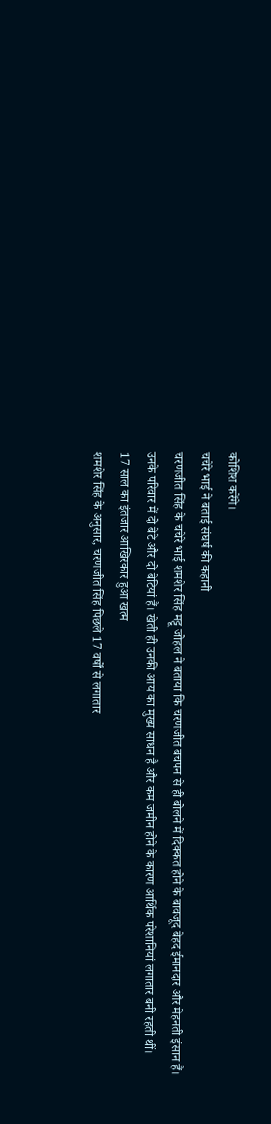कोशिश करेंगे।
चचेरे भाई ने बताई संघर्ष की कहानी
चरणजीत सिंह के चचेरे भाई शमशेर सिंह मट्टू जोहल ने बताया कि चरणजीत बचपन से ही बोलने में दिक्कत होने के बावजूद बेहद ईमानदार और मेहनती इंसान हैं।
उनके परिवार में दो बेटे और दो बेटियां हैं। खेती ही उनकी आय का मुख्य साधन है और कम जमीन होने के कारण आर्थिक परेशानियां लगातार बनी रहती थीं।
17 साल का इंतजार आखिरकार हुआ खत्म
शमशेर सिंह के अनुसार, चरणजीत सिंह पिछले 17 वर्षों से लगातार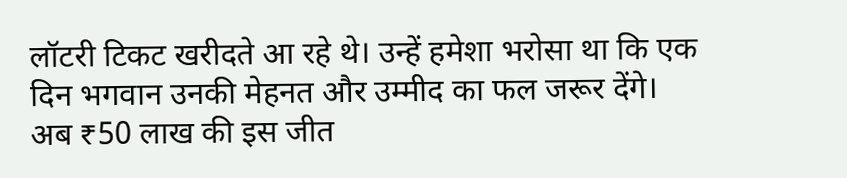लॉटरी टिकट खरीदते आ रहे थे। उन्हें हमेशा भरोसा था कि एक दिन भगवान उनकी मेहनत और उम्मीद का फल जरूर देंगे।
अब ₹50 लाख की इस जीत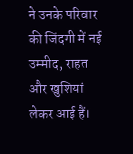ने उनके परिवार की जिंदगी में नई उम्मीद, राहत और खुशियां लेकर आई हैं।